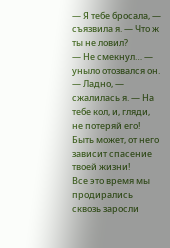— Я тебе бросала, — съязвила я. — Что ж ты не ловил?
— Не смекнул… — уныло отозвался он.
— Ладно, — сжалилась я. — На тебе кол, и, гляди, не потеряй его! Быть может, от него зависит спасение твоей жизни!
Все это время мы продирались сквозь заросли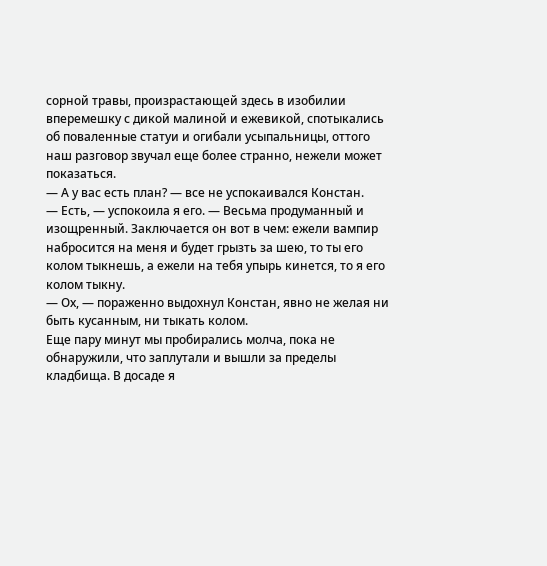сорной травы, произрастающей здесь в изобилии вперемешку с дикой малиной и ежевикой, спотыкались об поваленные статуи и огибали усыпальницы, оттого наш разговор звучал еще более странно, нежели может показаться.
— А у вас есть план? — все не успокаивался Констан.
— Есть, — успокоила я его. — Весьма продуманный и изощренный. Заключается он вот в чем: ежели вампир набросится на меня и будет грызть за шею, то ты его колом тыкнешь, а ежели на тебя упырь кинется, то я его колом тыкну.
— Ох, — пораженно выдохнул Констан, явно не желая ни быть кусанным, ни тыкать колом.
Еще пару минут мы пробирались молча, пока не обнаружили, что заплутали и вышли за пределы кладбища. В досаде я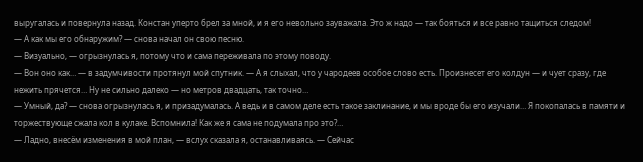выругалась и повернула назад. Констан уперто брел за мной, и я его невольно зауважала. Это ж надо — так бояться и все равно тащиться следом!
— А как мы его обнаружим? — снова начал он свою песню.
— Визуально, — огрызнулась я, потому что и сама переживала по этому поводу.
— Вон оно как… — в задумчивости протянул мой спутник. — А я слыхал, что у чародеев особое слово есть. Произнесет его колдун — и чует сразу, где нежить прячется… Ну не сильно далеко — но метров двадцать, так точно…
— Умный, да? — снова огрызнулась я, и призадумалась. А ведь и в самом деле есть такое заклинание, и мы вроде бы его изучали… Я покопалась в памяти и торжествующе сжала кол в кулаке. Вспомнила! Как же я сама не подумала про это?…
— Ладно, внесём изменения в мой план, — вслух сказала я, останавливаясь. — Сейчас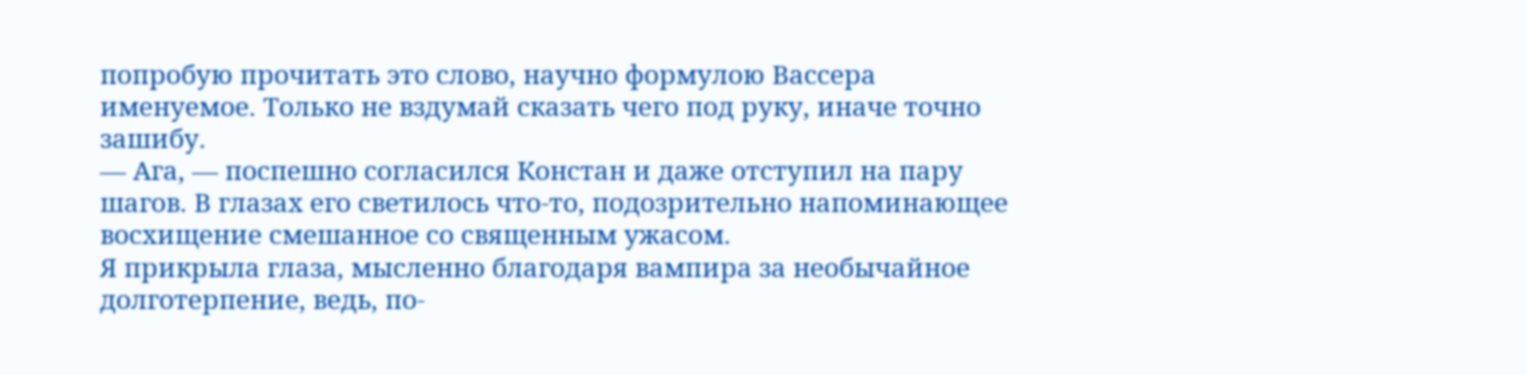попробую прочитать это слово, научно формулою Вассера именуемое. Только не вздумай сказать чего под руку, иначе точно зашибу.
— Ага, — поспешно согласился Констан и даже отступил на пару шагов. В глазах его светилось что-то, подозрительно напоминающее восхищение смешанное со священным ужасом.
Я прикрыла глаза, мысленно благодаря вампира за необычайное долготерпение, ведь, по-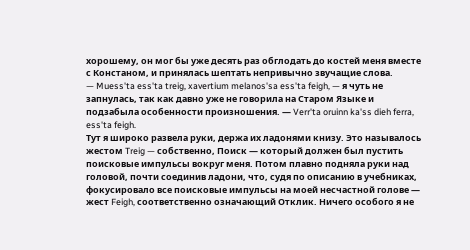хорошему, он мог бы уже десять раз обглодать до костей меня вместе с Констаном, и принялась шептать непривычно звучащие слова.
— Muess'ta ess'ta treig, xavertium melanos'sa ess'ta feigh, — я чуть не запнулась, так как давно уже не говорила на Старом Языке и подзабыла особенности произношения. — Verr'ta oruinn ka'ss dieh ferra, ess'ta feigh.
Тут я широко развела руки, держа их ладонями книзу. Это называлось жестом Treig — собственно, Поиск — который должен был пустить поисковые импульсы вокруг меня. Потом плавно подняла руки над головой, почти соединив ладони, что, судя по описанию в учебниках, фокусировало все поисковые импульсы на моей несчастной голове — жест Feigh, соответственно означающий Отклик. Ничего особого я не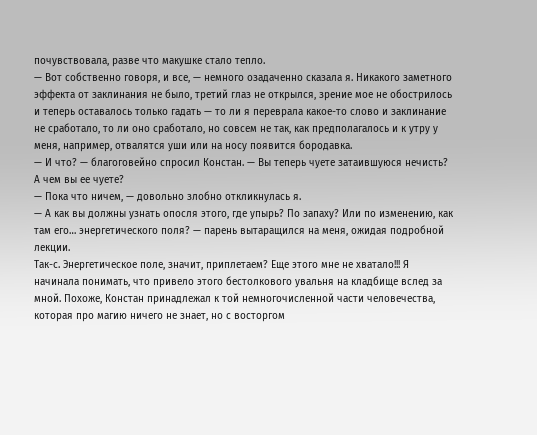почувствовала, разве что макушке стало тепло.
— Вот собственно говоря, и все, — немного озадаченно сказала я. Никакого заметного эффекта от заклинания не было, третий глаз не открылся, зрение мое не обострилось и теперь оставалось только гадать — то ли я переврала какое-то слово и заклинание не сработало, то ли оно сработало, но совсем не так, как предполагалось и к утру у меня, например, отвалятся уши или на носу появится бородавка.
— И что? — благоговейно спросил Констан. — Вы теперь чуете затаившуюся нечисть? А чем вы ее чуете?
— Пока что ничем, — довольно злобно откликнулась я.
— А как вы должны узнать опосля этого, где упырь? По запаху? Или по изменению, как там его… энергетического поля? — парень вытаращился на меня, ожидая подробной лекции.
Так-с. Энергетическое поле, значит, приплетаем? Еще этого мне не хватало!!! Я начинала понимать, что привело этого бестолкового увальня на кладбище вслед за мной. Похоже, Констан принадлежал к той немногочисленной части человечества, которая про магию ничего не знает, но с восторгом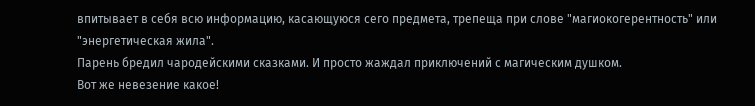впитывает в себя всю информацию, касающуюся сего предмета, трепеща при слове "магиокогерентность" или "энергетическая жила".
Парень бредил чародейскими сказками. И просто жаждал приключений с магическим душком.
Вот же невезение какое!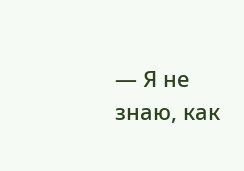— Я не знаю, как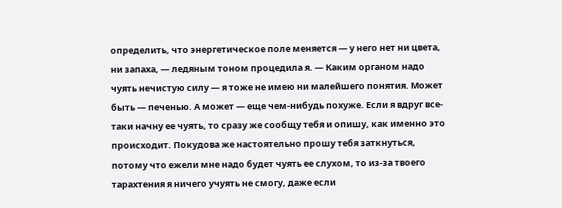определить, что энергетическое поле меняется — у него нет ни цвета, ни запаха, — ледяным тоном процедила я. — Каким органом надо чуять нечистую силу — я тоже не имею ни малейшего понятия. Может быть — печенью. А может — еще чем-нибудь похуже. Если я вдруг все-таки начну ее чуять, то сразу же сообщу тебя и опишу, как именно это происходит. Покудова же настоятельно прошу тебя заткнуться, потому что ежели мне надо будет чуять ее слухом, то из-за твоего тарахтения я ничего учуять не смогу, даже если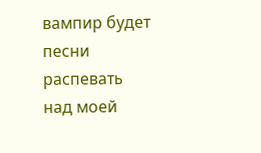вампир будет песни распевать над моей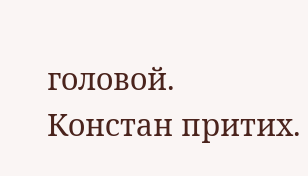головой.
Констан притих.